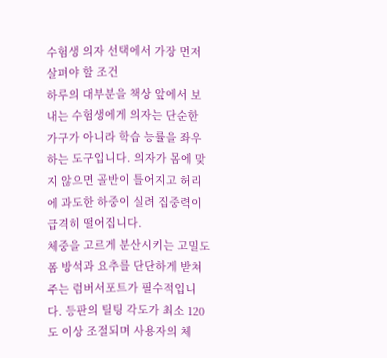수험생 의자 선택에서 가장 먼저 살펴야 할 조건
하루의 대부분을 책상 앞에서 보내는 수험생에게 의자는 단순한 가구가 아니라 학습 능률을 좌우하는 도구입니다. 의자가 몸에 맞지 않으면 골반이 틀어지고 허리에 과도한 하중이 실려 집중력이 급격히 떨어집니다.
체중을 고르게 분산시키는 고밀도 폼 방석과 요추를 단단하게 받쳐주는 럼버서포트가 필수적입니다. 등판의 틸팅 각도가 최소 120도 이상 조절되며 사용자의 체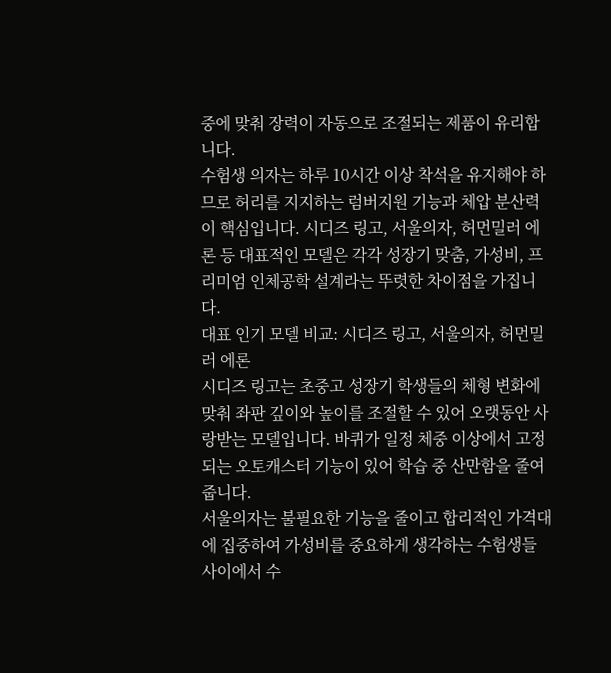중에 맞춰 장력이 자동으로 조절되는 제품이 유리합니다.
수험생 의자는 하루 10시간 이상 착석을 유지해야 하므로 허리를 지지하는 럼버지원 기능과 체압 분산력이 핵심입니다. 시디즈 링고, 서울의자, 허먼밀러 에론 등 대표적인 모델은 각각 성장기 맞춤, 가성비, 프리미엄 인체공학 설계라는 뚜렷한 차이점을 가집니다.
대표 인기 모델 비교: 시디즈 링고, 서울의자, 허먼밀러 에론
시디즈 링고는 초중고 성장기 학생들의 체형 변화에 맞춰 좌판 깊이와 높이를 조절할 수 있어 오랫동안 사랑받는 모델입니다. 바퀴가 일정 체중 이상에서 고정되는 오토캐스터 기능이 있어 학습 중 산만함을 줄여줍니다.
서울의자는 불필요한 기능을 줄이고 합리적인 가격대에 집중하여 가성비를 중요하게 생각하는 수험생들 사이에서 수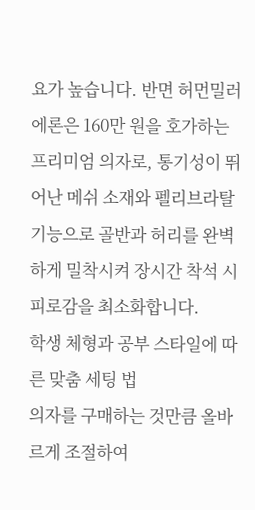요가 높습니다. 반면 허먼밀러 에론은 160만 원을 호가하는 프리미엄 의자로, 통기성이 뛰어난 메쉬 소재와 펠리브라탈 기능으로 골반과 허리를 완벽하게 밀착시켜 장시간 착석 시 피로감을 최소화합니다.
학생 체형과 공부 스타일에 따른 맞춤 세팅 법
의자를 구매하는 것만큼 올바르게 조절하여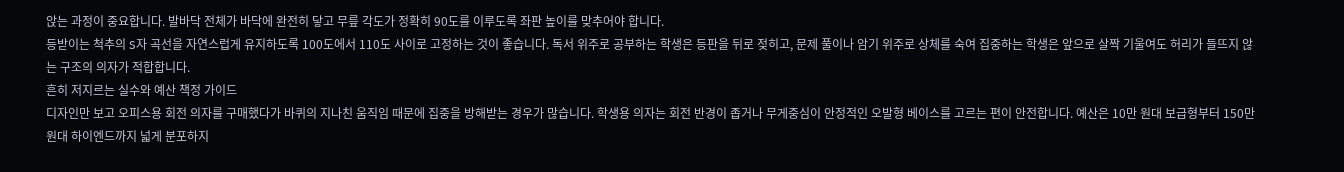앉는 과정이 중요합니다. 발바닥 전체가 바닥에 완전히 닿고 무릎 각도가 정확히 90도를 이루도록 좌판 높이를 맞추어야 합니다.
등받이는 척추의 S자 곡선을 자연스럽게 유지하도록 100도에서 110도 사이로 고정하는 것이 좋습니다. 독서 위주로 공부하는 학생은 등판을 뒤로 젖히고, 문제 풀이나 암기 위주로 상체를 숙여 집중하는 학생은 앞으로 살짝 기울여도 허리가 들뜨지 않는 구조의 의자가 적합합니다.
흔히 저지르는 실수와 예산 책정 가이드
디자인만 보고 오피스용 회전 의자를 구매했다가 바퀴의 지나친 움직임 때문에 집중을 방해받는 경우가 많습니다. 학생용 의자는 회전 반경이 좁거나 무게중심이 안정적인 오발형 베이스를 고르는 편이 안전합니다. 예산은 10만 원대 보급형부터 150만 원대 하이엔드까지 넓게 분포하지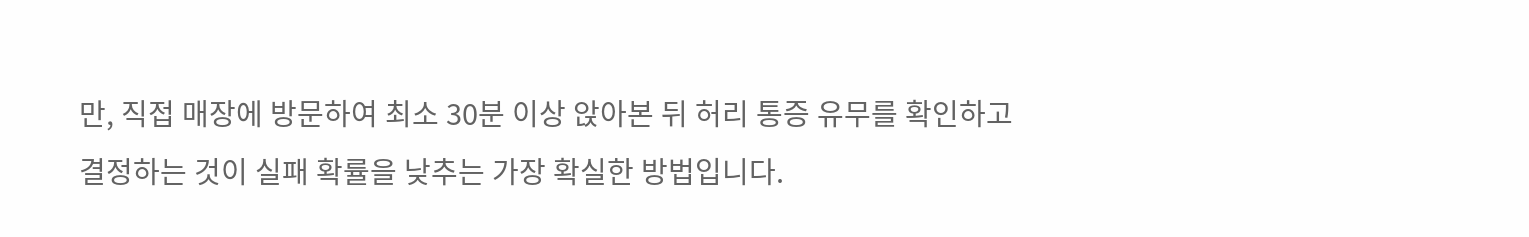만, 직접 매장에 방문하여 최소 30분 이상 앉아본 뒤 허리 통증 유무를 확인하고 결정하는 것이 실패 확률을 낮추는 가장 확실한 방법입니다.